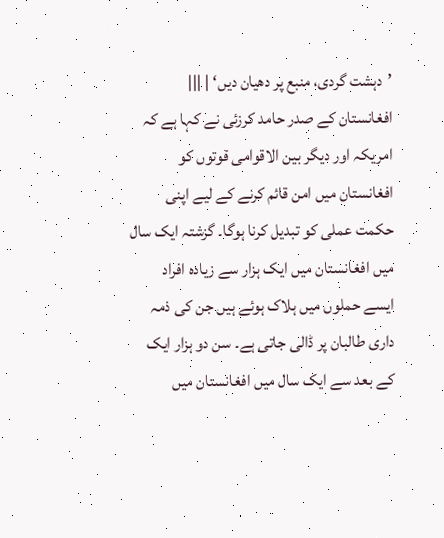’دہشت گردی، منبع پر دھیان دیں‘ | |||
افغانستان کے صدر حامد کرزئی نے کہا ہے کہ امریکہ اور دیگر بین الاقوامی قوتوں کو افغانستان میں امن قائم کرنے کے لیے اپنی حکمت عملی کو تبدیل کرنا ہوگا۔ گزشتہ ایک سال میں افغانستان میں ایک ہزار سے زیادہ افراد ایسے حملوں میں ہلاک ہوئے ہیں جن کی ذمہ داری طالبان پر ڈالی جاتی ہے۔ سن دو ہزار ایک کے بعد سے ایک سال میں افغانستان میں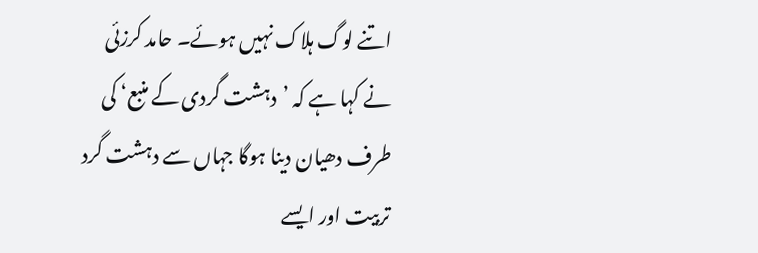اتنے لوگ ہلاک نہیں ہوئے۔ حامد کرزئی نے کہا ہے کہ ’دہشت گردی کے منبع‘ کی طرف دھیان دینا ہوگا جہاں سے دہشت گرد تربیت اور ایسے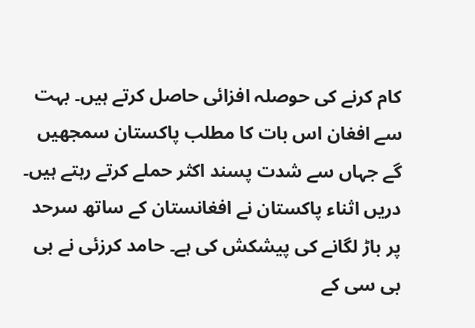کام کرنے کی حوصلہ افزائی حاصل کرتے ہیں۔ بہت سے افغان اس بات کا مطلب پاکستان سمجھیں گے جہاں سے شدت پسند اکثر حملے کرتے رہتے ہیں۔ دریں اثناء پاکستان نے افغانستان کے ساتھ سرحد پر باڑ لگانے کی پیشکش کی ہے۔ حامد کرزئی نے بی بی سی کے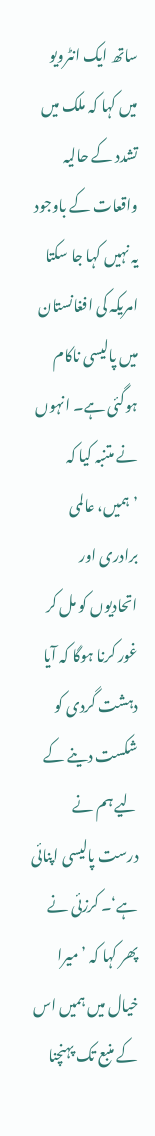ساتھ ایک انٹرویو میں کہا کہ ملک میں تشدد کے حالیہ واقعات کے باوجود یہ نہیں کہا جا سکتا امریکہ کی افغانستان میں پالیسی ناکام ہوگئی ہے۔ انہوں نے متنبہ کیا کہ ’ہمیں، عالمی برادری اور اتحادیوں کو مل کر غور کرنا ہوگا کہ آیا دہشت گردی کو شکست دینے کے لیے ہم نے درست پالیسی اپنائی ہے‘۔ کرزئی نے پھر کہا کہ ’میرا خیال میں ہمیں اس کے منبع تک پہنچنا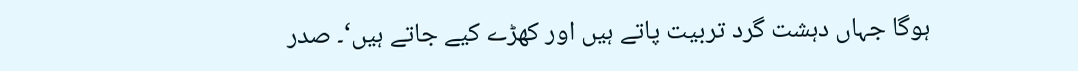ہوگا جہاں دہشت گرد تربیت پاتے ہیں اور کھڑے کیے جاتے ہیں‘۔ صدر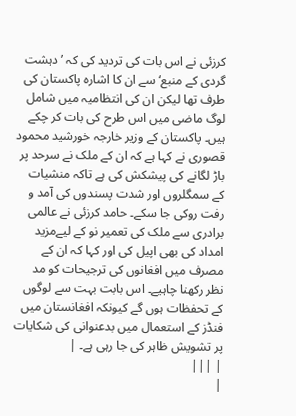کرزئی نے اس بات کی تردید کی کہ ’دہشت گردی کے منبع‘ سے ان کا اشارہ پاکستان کی طرف تھا لیکن ان کی انتظامیہ میں شامل لوگ ماضی میں اس طرح کی بات کر چکے ہیں۔ پاکستان کے وزیر خارجہ خورشید محمود قصوری نے کہا ہے کہ ان کے ملک نے سرحد پر باڑ لگانے کی پیشکش کی ہے تاکہ منشیات کے سمگلروں اور شدت پسندوں کی آمد و رفت روکی جا سکے۔ حامد کرزئی نے عالمی برادری سے ملک کی تعمیر نو کے لیےمزید امداد کی بھی اپیل کی اور کہا کہ ان کے مصرف میں افغانوں کی ترجیحات کو مد نظر رکھنا چاہیے۔ اس بابت بہت سے لوگوں کے تحفظات ہوں گے کیونکہ افغانستان میں فنڈز کے استعمال میں بدعنوانی کی شکایات پر تشویش ظاہر کی جا رہی ہے۔ |
| |||
|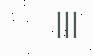|||